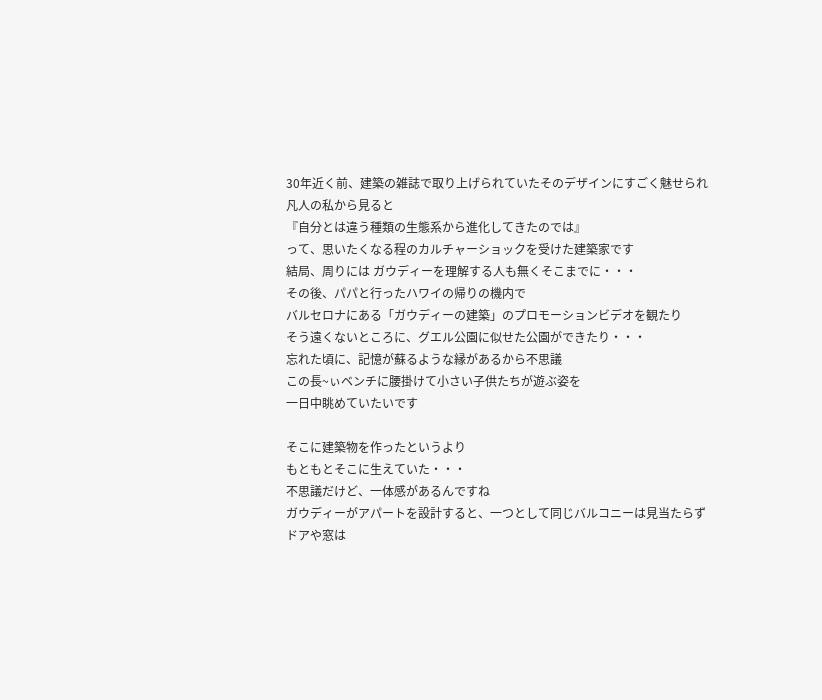30年近く前、建築の雑誌で取り上げられていたそのデザインにすごく魅せられ
凡人の私から見ると
『自分とは違う種類の生態系から進化してきたのでは』
って、思いたくなる程のカルチャーショックを受けた建築家です
結局、周りには ガウディーを理解する人も無くそこまでに・・・
その後、パパと行ったハワイの帰りの機内で
バルセロナにある「ガウディーの建築」のプロモーションビデオを観たり
そう遠くないところに、グエル公園に似せた公園ができたり・・・
忘れた頃に、記憶が蘇るような縁があるから不思議
この長~ぃベンチに腰掛けて小さい子供たちが遊ぶ姿を
一日中眺めていたいです

そこに建築物を作ったというより
もともとそこに生えていた・・・
不思議だけど、一体感があるんですね
ガウディーがアパートを設計すると、一つとして同じバルコニーは見当たらず
ドアや窓は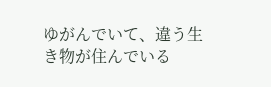ゆがんでいて、違う生き物が住んでいる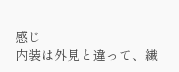感じ
内装は外見と違って、繊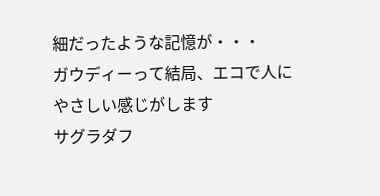細だったような記憶が・・・
ガウディーって結局、エコで人にやさしい感じがします
サグラダフ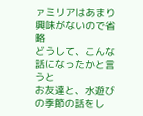ァミリアはあまり興味がないので省略
どうして、こんな話になったかと言うと
お友達と、水遊びの季節の話をし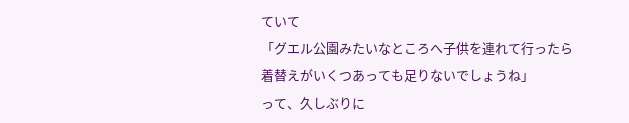ていて
「グエル公園みたいなところへ子供を連れて行ったら
着替えがいくつあっても足りないでしょうね」
って、久しぶりに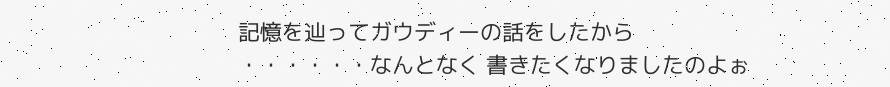記憶を辿ってガウディーの話をしたから
・・・・・・なんとなく 書きたくなりましたのよぉ